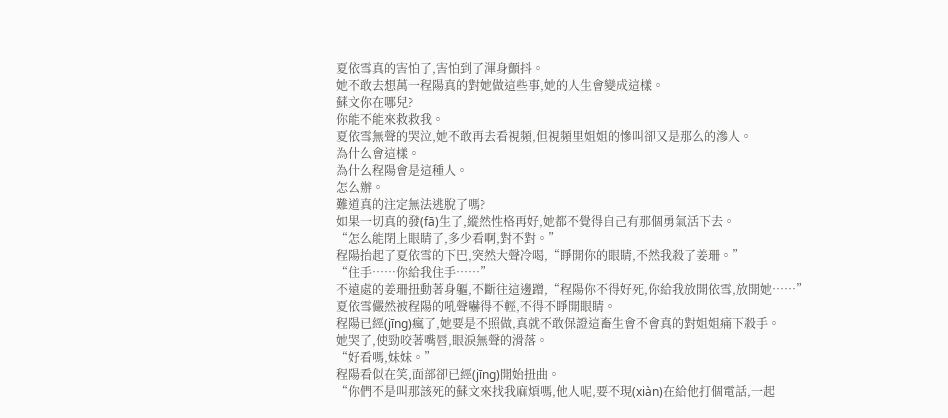夏依雪真的害怕了,害怕到了渾身顫抖。
她不敢去想萬一程陽真的對她做這些事,她的人生會變成這樣。
蘇文你在哪兒?
你能不能來救救我。
夏依雪無聲的哭泣,她不敢再去看視頻,但視頻里姐姐的慘叫卻又是那么的滲人。
為什么會這樣。
為什么程陽會是這種人。
怎么辦。
難道真的注定無法逃脫了嗎?
如果一切真的發(fā)生了,縱然性格再好,她都不覺得自己有那個勇氣活下去。
“怎么能閉上眼睛了,多少看啊,對不對。”
程陽抬起了夏依雪的下巴,突然大聲冷喝,“睜開你的眼睛,不然我殺了姜珊。”
“住手……你給我住手……”
不遠處的姜珊扭動著身軀,不斷往這邊蹭,“程陽你不得好死,你給我放開依雪,放開她……”
夏依雪儼然被程陽的吼聲嚇得不輕,不得不睜開眼睛。
程陽已經(jīng)瘋了,她要是不照做,真就不敢保證這畜生會不會真的對姐姐痛下殺手。
她哭了,使勁咬著嘴唇,眼淚無聲的滑落。
“好看嗎,妹妹。”
程陽看似在笑,面部卻已經(jīng)開始扭曲。
“你們不是叫那該死的蘇文來找我麻煩嗎,他人呢,要不現(xiàn)在給他打個電話,一起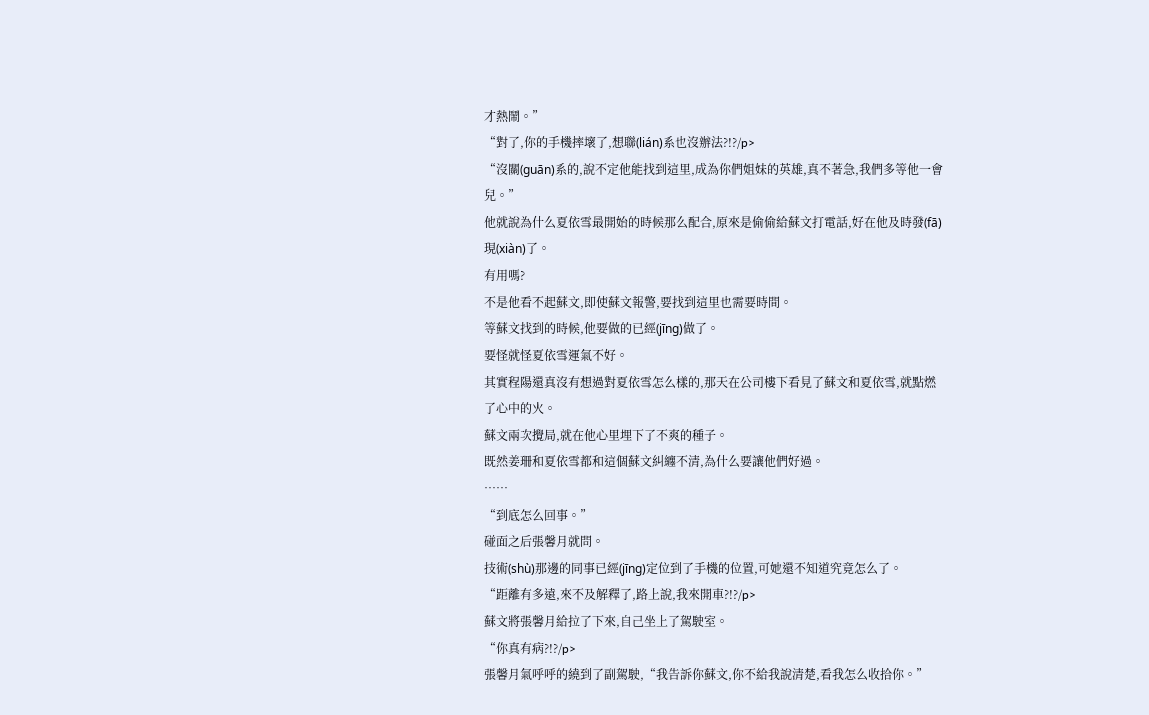才熱鬧。”
“對了,你的手機摔壞了,想聯(lián)系也沒辦法?!?/p>
“沒關(guān)系的,說不定他能找到這里,成為你們姐妹的英雄,真不著急,我們多等他一會兒。”
他就說為什么夏依雪最開始的時候那么配合,原來是偷偷給蘇文打電話,好在他及時發(fā)現(xiàn)了。
有用嗎?
不是他看不起蘇文,即使蘇文報警,要找到這里也需要時間。
等蘇文找到的時候,他要做的已經(jīng)做了。
要怪就怪夏依雪運氣不好。
其實程陽還真沒有想過對夏依雪怎么樣的,那天在公司樓下看見了蘇文和夏依雪,就點燃了心中的火。
蘇文兩次攪局,就在他心里埋下了不爽的種子。
既然姜珊和夏依雪都和這個蘇文糾纏不清,為什么要讓他們好過。
……
“到底怎么回事。”
碰面之后張馨月就問。
技術(shù)那邊的同事已經(jīng)定位到了手機的位置,可她還不知道究竟怎么了。
“距離有多遠,來不及解釋了,路上說,我來開車?!?/p>
蘇文將張馨月給拉了下來,自己坐上了駕駛室。
“你真有病?!?/p>
張馨月氣呼呼的繞到了副駕駛,“我告訴你蘇文,你不給我說清楚,看我怎么收拾你。”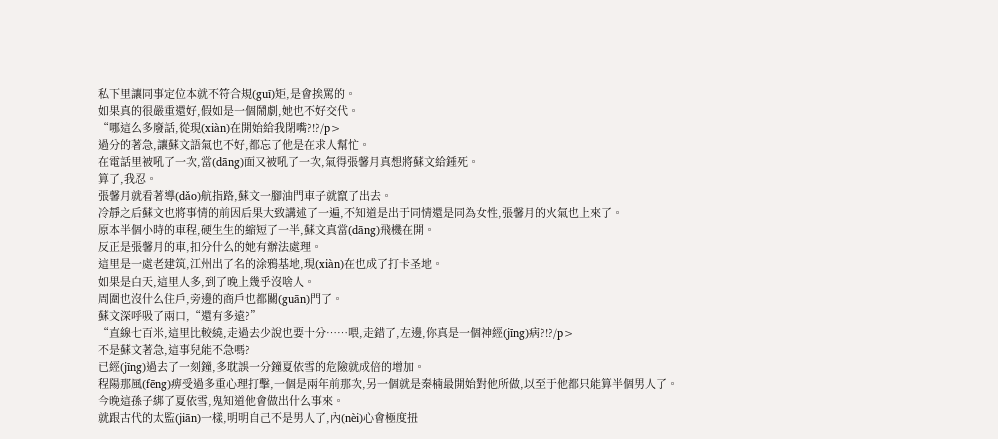私下里讓同事定位本就不符合規(guī)矩,是會挨罵的。
如果真的很嚴重還好,假如是一個鬧劇,她也不好交代。
“哪這么多廢話,從現(xiàn)在開始給我閉嘴?!?/p>
過分的著急,讓蘇文語氣也不好,都忘了他是在求人幫忙。
在電話里被吼了一次,當(dāng)面又被吼了一次,氣得張馨月真想將蘇文給錘死。
算了,我忍。
張馨月就看著導(dǎo)航指路,蘇文一腳油門車子就竄了出去。
冷靜之后蘇文也將事情的前因后果大致講述了一遍,不知道是出于同情還是同為女性,張馨月的火氣也上來了。
原本半個小時的車程,硬生生的縮短了一半,蘇文真當(dāng)飛機在開。
反正是張馨月的車,扣分什么的她有辦法處理。
這里是一處老建筑,江州出了名的涂鴉基地,現(xiàn)在也成了打卡圣地。
如果是白天,這里人多,到了晚上幾乎沒啥人。
周圍也沒什么住戶,旁邊的商戶也都關(guān)門了。
蘇文深呼吸了兩口,“還有多遠?”
“直線七百米,這里比較繞,走過去少說也要十分……喂,走錯了,左邊,你真是一個神經(jīng)病?!?/p>
不是蘇文著急,這事兒能不急嗎?
已經(jīng)過去了一刻鐘,多耽誤一分鐘夏依雪的危險就成倍的增加。
程陽那風(fēng)痹受過多重心理打擊,一個是兩年前那次,另一個就是秦楠最開始對他所做,以至于他都只能算半個男人了。
今晚這孫子綁了夏依雪,鬼知道他會做出什么事來。
就跟古代的太監(jiān)一樣,明明自己不是男人了,內(nèi)心會極度扭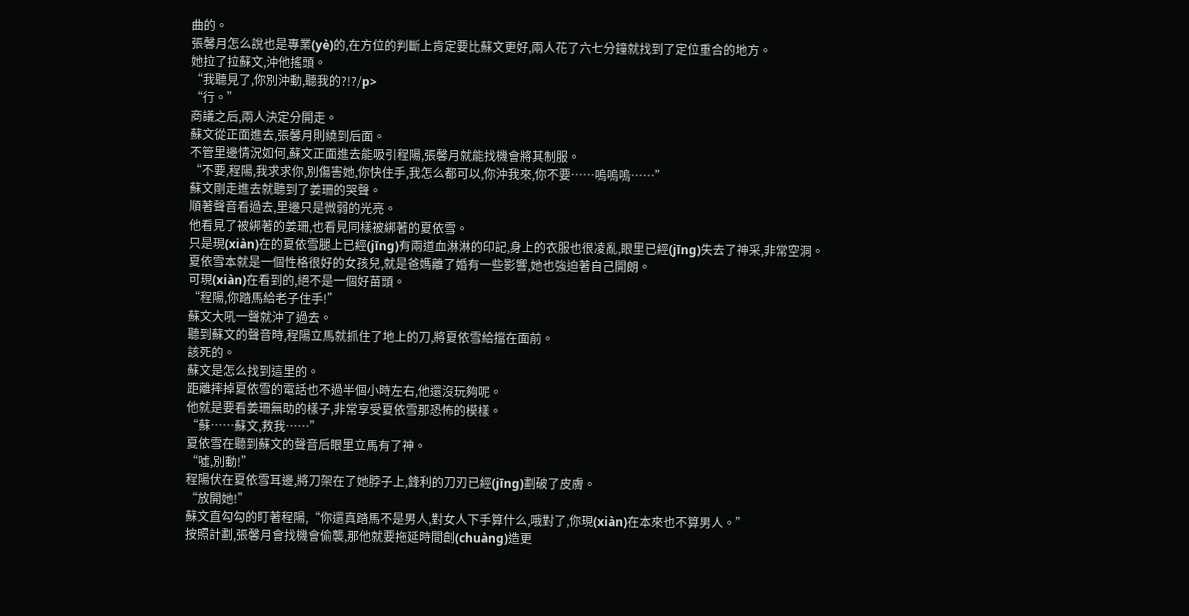曲的。
張馨月怎么說也是專業(yè)的,在方位的判斷上肯定要比蘇文更好,兩人花了六七分鐘就找到了定位重合的地方。
她拉了拉蘇文,沖他搖頭。
“我聽見了,你別沖動,聽我的?!?/p>
“行。”
商議之后,兩人決定分開走。
蘇文從正面進去,張馨月則繞到后面。
不管里邊情況如何,蘇文正面進去能吸引程陽,張馨月就能找機會將其制服。
“不要,程陽,我求求你,別傷害她,你快住手,我怎么都可以,你沖我來,你不要……嗚嗚嗚……”
蘇文剛走進去就聽到了姜珊的哭聲。
順著聲音看過去,里邊只是微弱的光亮。
他看見了被綁著的姜珊,也看見同樣被綁著的夏依雪。
只是現(xiàn)在的夏依雪腿上已經(jīng)有兩道血淋淋的印記,身上的衣服也很凌亂,眼里已經(jīng)失去了神采,非常空洞。
夏依雪本就是一個性格很好的女孩兒,就是爸媽離了婚有一些影響,她也強迫著自己開朗。
可現(xiàn)在看到的,絕不是一個好苗頭。
“程陽,你踏馬給老子住手!”
蘇文大吼一聲就沖了過去。
聽到蘇文的聲音時,程陽立馬就抓住了地上的刀,將夏依雪給擋在面前。
該死的。
蘇文是怎么找到這里的。
距離摔掉夏依雪的電話也不過半個小時左右,他還沒玩夠呢。
他就是要看姜珊無助的樣子,非常享受夏依雪那恐怖的模樣。
“蘇……蘇文,救我……”
夏依雪在聽到蘇文的聲音后眼里立馬有了神。
“噓,別動!”
程陽伏在夏依雪耳邊,將刀架在了她脖子上,鋒利的刀刃已經(jīng)劃破了皮膚。
“放開她!”
蘇文直勾勾的盯著程陽,“你還真踏馬不是男人,對女人下手算什么,哦對了,你現(xiàn)在本來也不算男人。”
按照計劃,張馨月會找機會偷襲,那他就要拖延時間創(chuàng)造更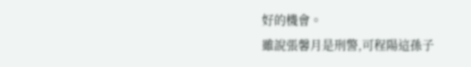好的機會。
雖說張馨月是刑警,可程陽這孫子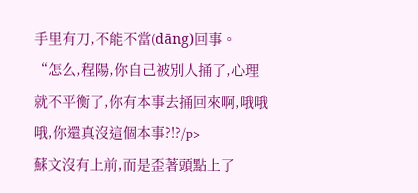手里有刀,不能不當(dāng)回事。
“怎么,程陽,你自己被別人捅了,心理就不平衡了,你有本事去捅回來啊,哦哦哦,你還真沒這個本事?!?/p>
蘇文沒有上前,而是歪著頭點上了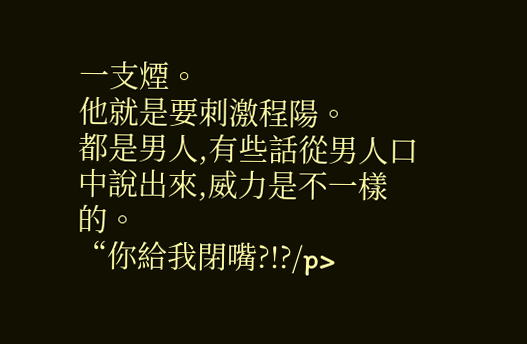一支煙。
他就是要刺激程陽。
都是男人,有些話從男人口中說出來,威力是不一樣的。
“你給我閉嘴?!?/p>